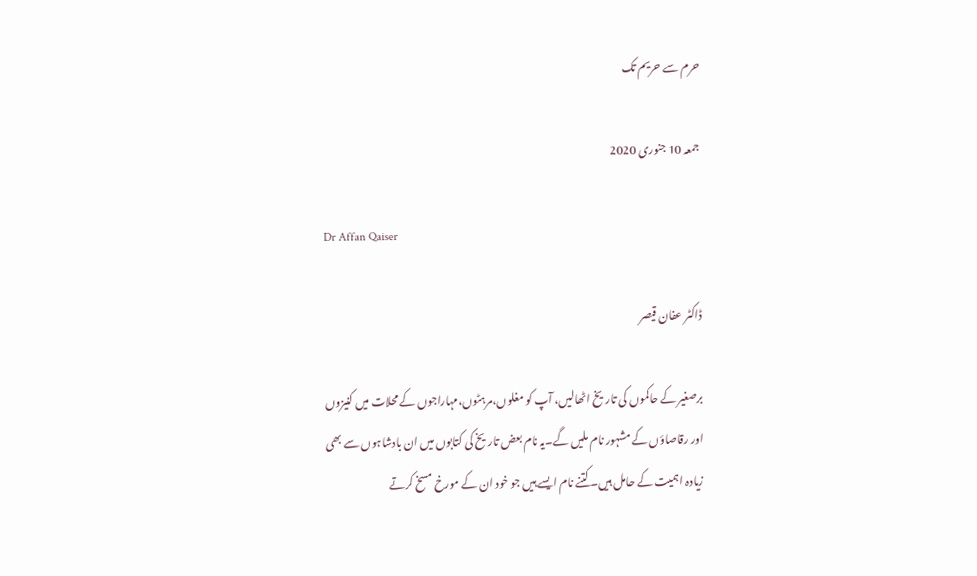حرم سے حریم تک

جمعہ 10 جنوری 2020

Dr Affan Qaiser

ڈاکٹر عفان قیصر

برصغیر کے حاکموں کی تاریخ اٹھالیں، آپ کو مغلوں،مرہٹوں،مہاراجوں کے محلات میں کنیزوں اور رقاصاؤں کے مشہور نام ملیں گے۔یہ نام بعض تاریخ کی کتابوں میں ان بادشاہوں سے بھی زیادہ اہمیت کے حامل ہیں۔کتنے نام ایسے ہیں جو خود ان کے مورخ مسخ کرتے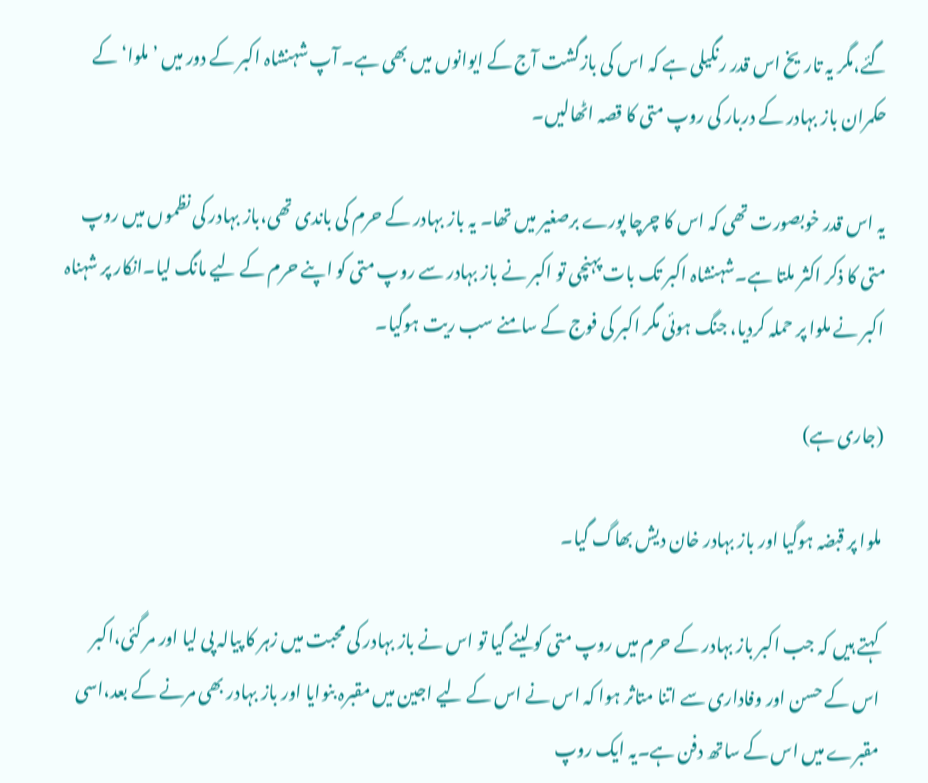گئے،مگر یہ تاریخ اس قدر رنگیلی ہے کہ اس کی بازگشت آج کے ایوانوں میں بھی ہے۔ آپ شہنشاہ اکبر کے دور میں ’ملوا‘ کے حکمران باز بہادر کے دربار کی روپ متی کا قصہ اٹھالیں۔

یہ اس قدر خوبصورت تھی کہ اس کا چرچا پورے برصغیر میں تھا۔ یہ باز بہادر کے حرم کی باندی تھی،باز بہادر کی نظموں میں روپ متی کا ذکر اکثر ملتا ہے۔شہنشاہ اکبر تک بات پہنچی تو اکبر نے باز بہادر سے روپ متی کو اپنے حرم کے لیے مانگ لیا۔انکار پر شہناہ اکبر نے ملوا پر حملہ کردیا، جنگ ہوئی مگر اکبر کی فوج کے سامنے سب ریت ہوگیا۔

(جاری ہے)

ملوا پر قبضہ ہوگیا اور باز بہادر خان دیش بھاگ گیا۔

کہتے ہیں کہ جب اکبر باز بہادر کے حرم میں روپ متی کو لینے گیا تو اس نے باز بہادر کی محبت میں زہر کا پیالہ پی لیا اور مر گئی،اکبر اس کے حسن اور وفاداری سے اتنا متاثر ہوا کہ اس نے اس کے لیے اجین میں مقبرہ بنوایا اور باز بہادر بھی مرنے کے بعد،اسی مقبرے میں اس کے ساتھ دفن ہے۔یہ ایک روپ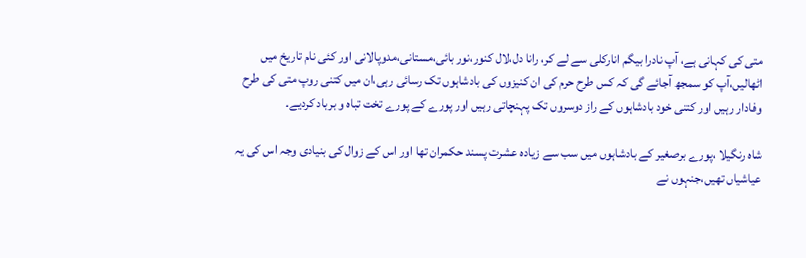متی کی کہانی ہے، آپ نادرا بیگم انارکلی سے لے کر، رانا دل،لال کنور،نور بائی،مستانی،مدوپالانی اور کئی نام تاریخ میں اٹھالیں،آپ کو سمجھ آجائے گی کہ کس طرح حرم کی ان کنیزوں کی بادشاہوں تک رسائی رہی،ان میں کتنی روپ متی کی طرح وفادار رہیں اور کتنی خود بادشاہوں کے راز دوسروں تک پہنچاتی رہیں اور پورے کے پورے تخت تباہ و برباد کردیے۔

شاہ رنگیلا ،پورے برصغیر کے بادشاہوں میں سب سے زیادہ عشرت پسند حکمران تھا اور اس کے زوال کی بنیادی وجہ اس کی یہ عیاشیاں تھیں،جنہوں نے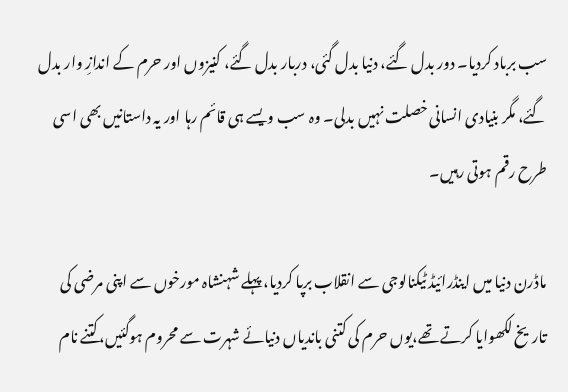سب برباد کردیا۔ دور بدل گئے، دنیا بدل گئی، دربار بدل گئے، کنیزوں اور حرم کے اندازِ وار بدل گئے، مگر بنیادی انسانی خصلت نہیں بدلی۔ وہ سب ویسے ہی قائم رہا اور یہ داستانیں بھی اسی طرح رقم ہوتی رہیں۔

ماڈرن دنیا میں اینڈرائیڈ ٹیکنالوجی سے انقلاب برپا کردیا، پہلے شہنشاہ مورخوں سے اپنی مرضی کی تاریخ لکھوایا کرتے تھے،یوں حرم کی کتنی باندیاں دنیائے شہرت سے محروم ہوگئیں،کتنے نام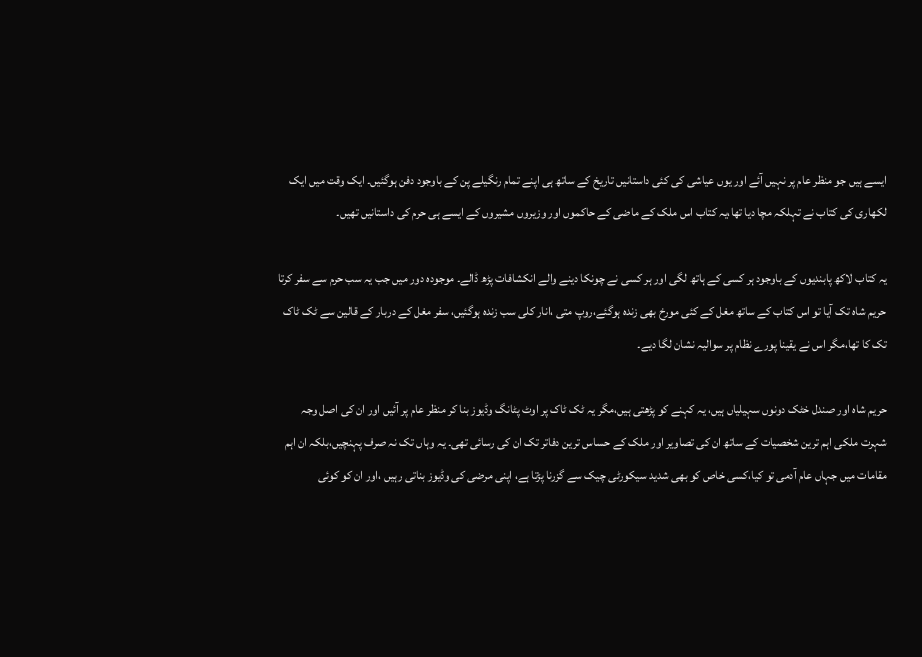ایسے ہیں جو منظر عام پر نہیں آئے اور یوں عیاشی کی کئی داستانیں تاریخ کے ساتھ ہی اپنے تمام رنگیلے پن کے باوجود دفن ہوگئیں۔ ایک وقت میں ایک لکھاری کی کتاب نے تہلکہ مچا دیا تھا،یہ کتاب اس ملک کے ماضی کے حاکموں اور وزیروں مشیروں کے ایسے ہی حرم کی داستانیں تھیں۔

یہ کتاب لاکھ پابندیوں کے باوجود ہر کسی کے ہاتھ لگی اور ہر کسی نے چونکا دینے والے انکشافات پڑھ ڈالے۔ موجودہ دور میں جب یہ سب حرم سے سفر کرتا حریم شاہ تک آیا تو اس کتاب کے ساتھ مغل کے کئی مورخ بھی زندہ ہوگئے،روپ متی ،انار کلی سب زندہ ہوگئیں، سفر مغل کے دربار کے قالین سے ٹک ٹاک تک کا تھا،مگر اس نے یقینا پورے نظام پر سوالیہ نشان لگا دیے۔

حریم شاہ اور صندل خٹک دونوں سہیلیاں ہیں، یہ کہنے کو پڑھتی ہیں،مگر یہ ٹک ٹاک پر اوٹ پٹانگ وڈیوز بنا کر منظر عام پر آئیں اور ان کی اصل وجہ شہرت ملکی اہم ترین شخصیات کے ساتھ ان کی تصاویر اور ملک کے حساس ترین دفاتر تک ان کی رسائی تھی۔ یہ وہاں تک نہ صرف پہنچیں،بلکہ ان اہم مقامات میں جہاں عام آدمی تو کیا،کسی خاص کو بھی شدید سیکورٹی چیک سے گزرنا پڑتا ہے، اپنی مرضی کی وڈیوز بناتی رہیں ،اور ان کو کوئی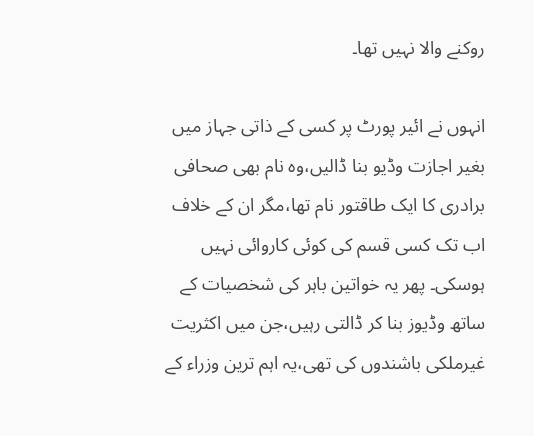روکنے والا نہیں تھا۔

انہوں نے ائیر پورٹ پر کسی کے ذاتی جہاز میں بغیر اجازت وڈیو بنا ڈالیں،وہ نام بھی صحافی برادری کا ایک طاقتور نام تھا،مگر ان کے خلاف اب تک کسی قسم کی کوئی کاروائی نہیں ہوسکی۔ پھر یہ خواتین باہر کی شخصیات کے ساتھ وڈیوز بنا کر ڈالتی رہیں،جن میں اکثریت غیرملکی باشندوں کی تھی،یہ اہم ترین وزراء کے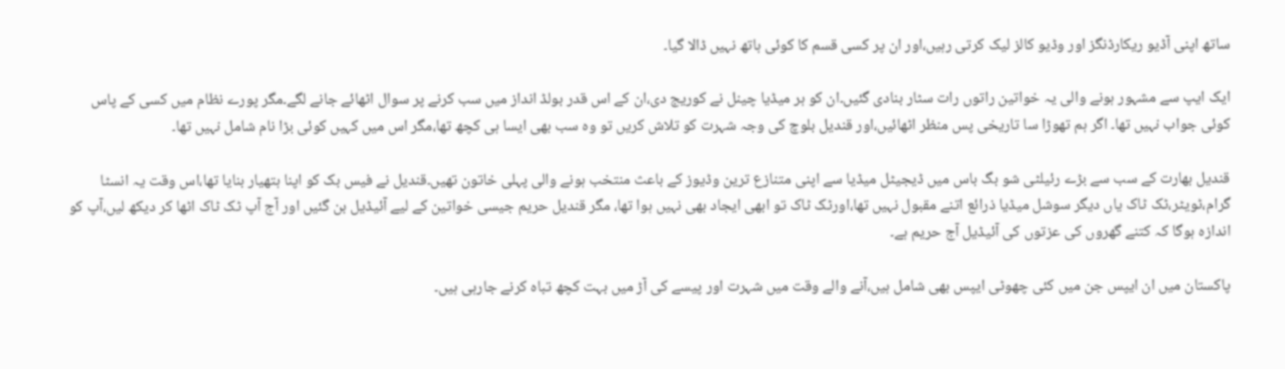ساتھ اپنی آڈیو ریکارڈنگز اور وڈیو کالز لیک کرتی رہیں،اور ان پر کسی قسم کا کوئی ہاتھ نہیں ڈالا گیا۔

ایک ایپ سے مشہور ہونے والی یہ خواتین راتوں رات سٹار بنادی گئیں۔ان کو ہر میڈیا چینل نے کوریج دی،ان کے اس قدر بولڈ انداز میں سب کرنے پر سوال اٹھائے جانے لگے۔مگر پورے نظام میں کسی کے پاس کوئی جواب نہیں تھا۔ اگر ہم تھوڑا سا تاریخی پس منظر اٹھائیں،اور قندیل بلوچ کی وجہ شہرت کو تلاش کریں تو وہ سب بھی ایسا ہی کچھ تھا،مگر اس میں کہیں کوئی بڑا نام شامل نہیں تھا۔

قندیل بھارت کے سب سے بڑے رئیلٹی شو بگ باس میں ڈیجیٹل میڈیا سے اپنی متنازع ترین وڈیوز کے باعث منتخب ہونے والی پہلی خاتون تھیں۔قندیل نے فیس بک کو اپنا ہتھیار بنایا تھا،اس وقت یہ انسٹا گرام،ٹویٹر،ٹک ٹاک یاں دیگر سوشل میڈیا ذرائع اتنے مقبول نہیں تھا،اورٹک ٹاک تو ابھی ایجاد بھی نہیں ہوا تھا، مگر قندیل حریم جیسی خواتین کے لیے آئیڈیل بن گئیں اور آج آپ ٹک ٹاک اٹھا کر دیکھ لیں،آپ کو اندازہ ہوگا کہ کتنے گھروں کی عزتوں کی آئیڈیل آج حریم ہے۔

پاکستان میں ان ایپس جن میں کئی چھوٹی ایپس بھی شامل ہیں،آنے والے وقت میں شہرت اور پیسے کی آڑ میں بہت کچھ تباہ کرنے جارہی ہیں۔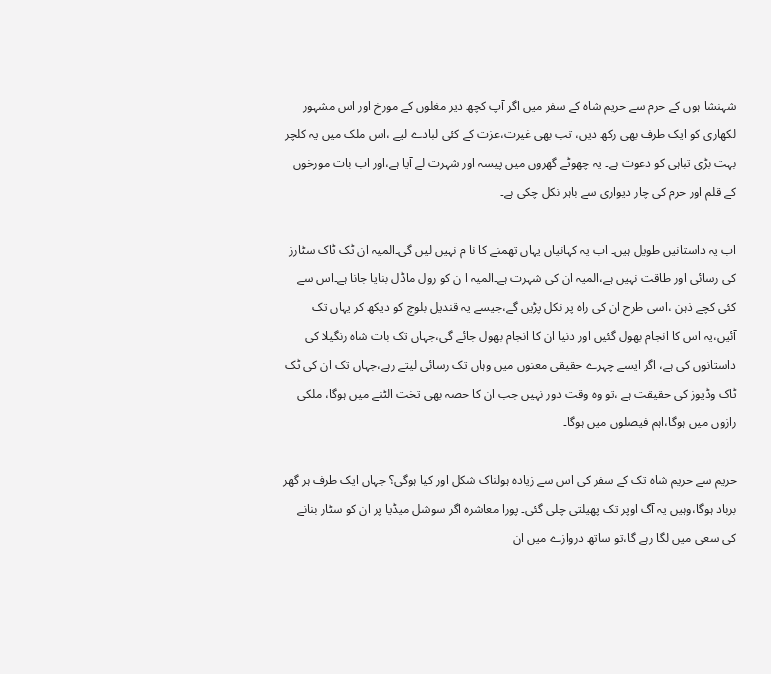شہنشا ہوں کے حرم سے حریم شاہ کے سفر میں اگر آپ کچھ دیر مغلوں کے مورخ اور اس مشہور لکھاری کو ایک طرف بھی رکھ دیں، تب بھی غیرت،عزت کے کئی لبادے لیے ،اس ملک میں یہ کلچر بہت بڑی تباہی کو دعوت ہے۔ یہ چھوٹے گھروں میں پیسہ اور شہرت لے آیا ہے،اور اب بات مورخوں کے قلم اور حرم کی چار دیواری سے باہر نکل چکی ہے۔

اب یہ داستانیں طویل ہیں۔ اب یہ کہانیاں یہاں تھمنے کا نا م نہیں لیں گی۔المیہ ان ٹک ٹاک سٹارز کی رسائی اور طاقت نہیں ہے،المیہ ان کی شہرت ہے۔المیہ ا ن کو رول ماڈل بنایا جانا ہے۔اس سے کئی کچے ذہن ،اسی طرح ان کی راہ پر نکل پڑیں گے،جیسے یہ قندیل بلوچ کو دیکھ کر یہاں تک آئیں،یہ اس کا انجام بھول گئیں اور دنیا ان کا انجام بھول جائے گی،جہاں تک بات شاہ رنگیلا کی داستانوں کی ہے، اگر ایسے چہرے حقیقی معنوں میں وہاں تک رسائی لیتے رہے،جہاں تک ان کی ٹک ٹاک وڈیوز کی حقیقت ہے ،تو وہ وقت دور نہیں جب ان کا حصہ بھی تخت الٹنے میں ہوگا، ملکی رازوں میں ہوگا،اہم فیصلوں میں ہوگا۔

حریم سے حریم شاہ تک کے سفر کی اس سے زیادہ ہولناک شکل اور کیا ہوگی؟ جہاں ایک طرف ہر گھر برباد ہوگا،وہیں یہ آگ اوپر تک پھیلتی چلی گئی۔ پورا معاشرہ اگر سوشل میڈیا پر ان کو سٹار بنانے کی سعی میں لگا رہے گا،تو ساتھ دروازے میں ان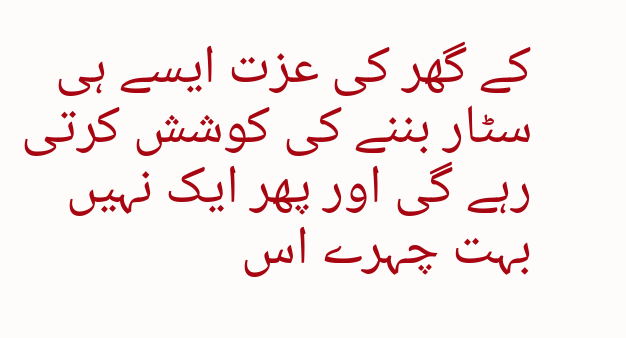کے گھر کی عزت ایسے ہی سٹار بننے کی کوشش کرتی رہے گی اور پھر ایک نہیں بہت چہرے اس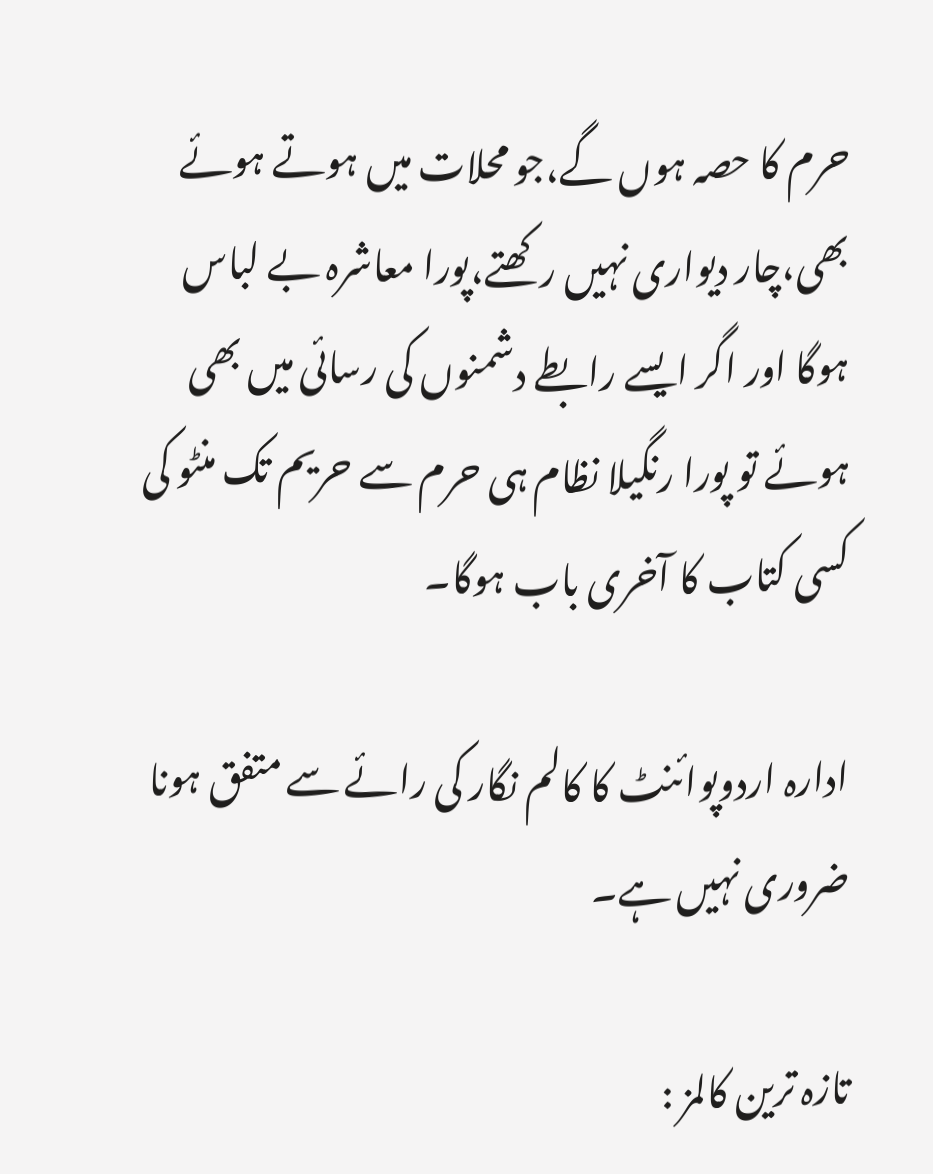حرم کا حصہ ہوں گے،جو محلات میں ہوتے ہوئے بھی،چار دیواری نہیں رکھتے،پورا معاشرہ بے لباس ہوگا اور اگر ایسے رابطے دشمنوں کی رسائی میں بھی ہوئے تو پورا رنگیلا نظام ہی حرم سے حریم تک منٹو کی کسی کتاب کا آخری باب ہوگا۔

ادارہ اردوپوائنٹ کا کالم نگار کی رائے سے متفق ہونا ضروری نہیں ہے۔

تازہ ترین کالمز :